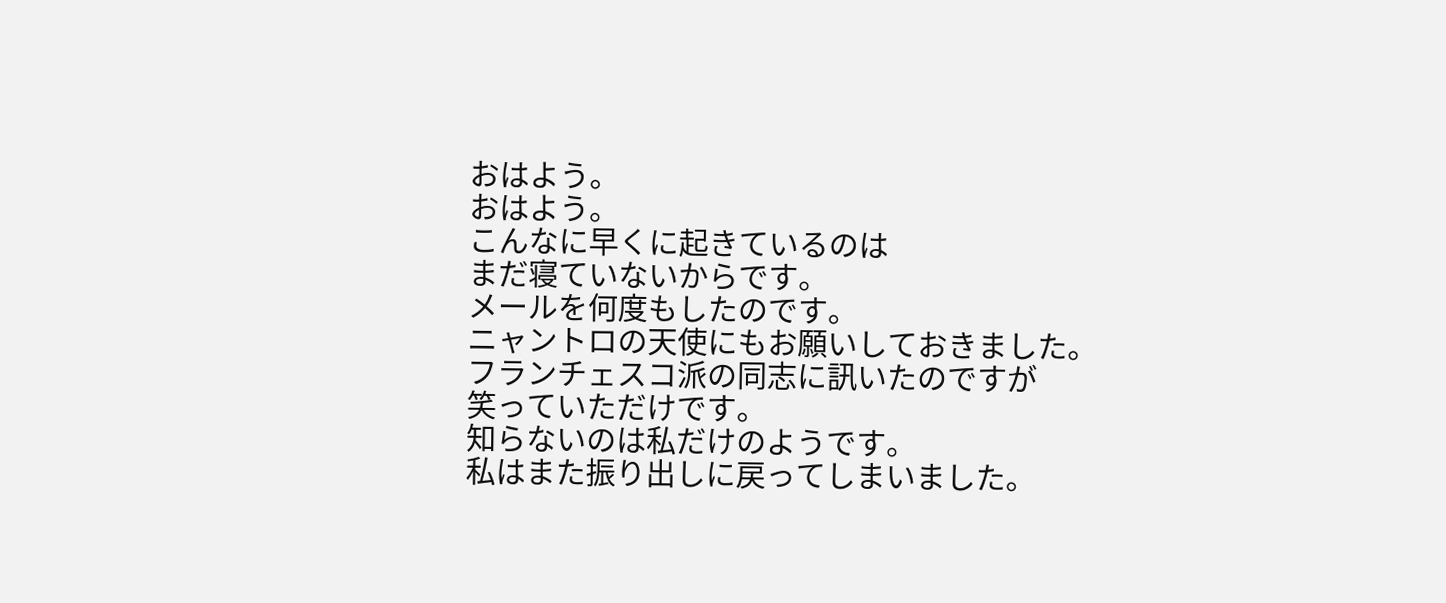おはよう。
おはよう。
こんなに早くに起きているのは
まだ寝ていないからです。
メールを何度もしたのです。
ニャントロの天使にもお願いしておきました。
フランチェスコ派の同志に訊いたのですが
笑っていただけです。
知らないのは私だけのようです。
私はまた振り出しに戻ってしまいました。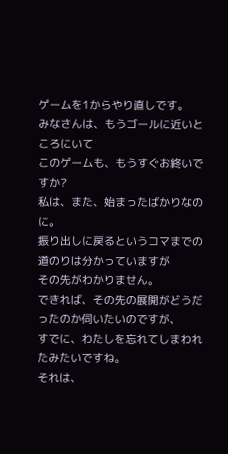ゲームを1からやり直しです。
みなさんは、もうゴールに近いところにいて
このゲームも、もうすぐお終いですか?
私は、また、始まったばかりなのに。
振り出しに戻るというコマまでの道のりは分かっていますが
その先がわかりません。
できれば、その先の展開がどうだったのか伺いたいのですが、
すでに、わたしを忘れてしまわれたみたいですね。
それは、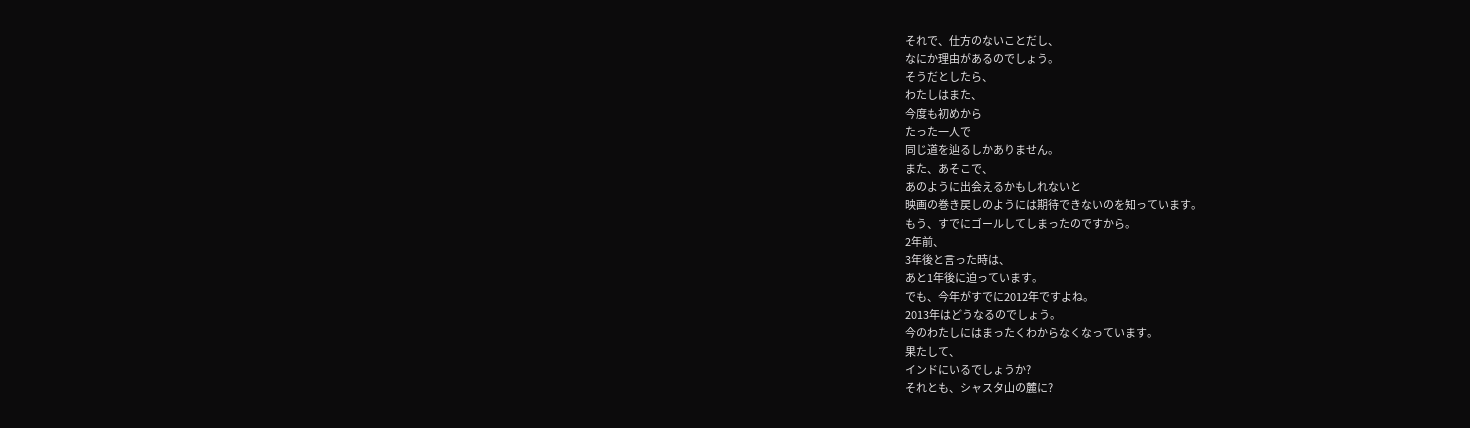それで、仕方のないことだし、
なにか理由があるのでしょう。
そうだとしたら、
わたしはまた、
今度も初めから
たった一人で
同じ道を辿るしかありません。
また、あそこで、
あのように出会えるかもしれないと
映画の巻き戻しのようには期待できないのを知っています。
もう、すでにゴールしてしまったのですから。
2年前、
3年後と言った時は、
あと1年後に迫っています。
でも、今年がすでに2012年ですよね。
2013年はどうなるのでしょう。
今のわたしにはまったくわからなくなっています。
果たして、
インドにいるでしょうか?
それとも、シャスタ山の麓に?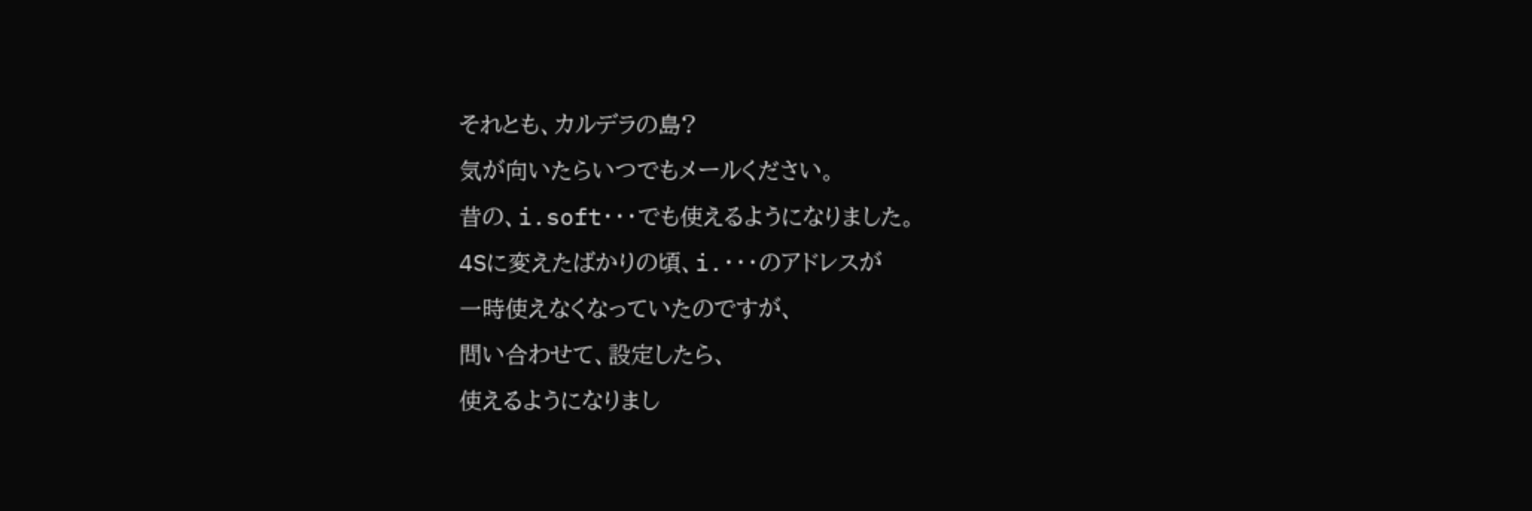それとも、カルデラの島?
気が向いたらいつでもメールください。
昔の、i.soft・・・でも使えるようになりました。
4Sに変えたばかりの頃、i.・・・のアドレスが
一時使えなくなっていたのですが、
問い合わせて、設定したら、
使えるようになりまし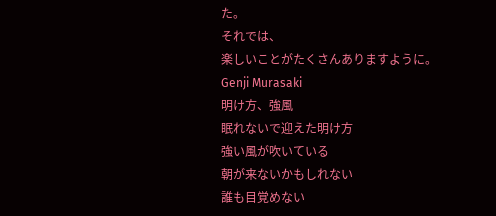た。
それでは、
楽しいことがたくさんありますように。
Genji Murasaki
明け方、強風
眠れないで迎えた明け方
強い風が吹いている
朝が来ないかもしれない
誰も目覚めない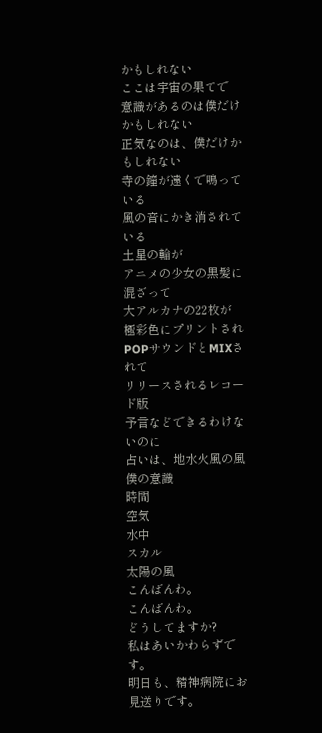かもしれない
ここは宇宙の果てで
意識があるのは僕だけかもしれない
正気なのは、僕だけかもしれない
寺の鐘が遠くで鳴っている
風の音にかき消されている
土星の輪が
アニメの少女の黒髪に混ざって
大アルカナの22枚が
極彩色にプリントされ
POPサウンドとMIXされて
リリースされるレコード版
予言などできるわけないのに
占いは、地水火風の風
僕の意識
時間
空気
水中
スカル
太陽の風
こんばんわ。
こんばんわ。
どうしてますか?
私はあいかわらずです。
明日も、精神病院にお見送りです。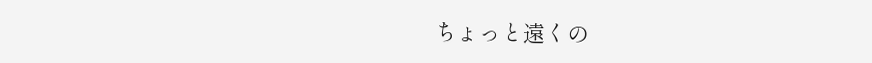ちょっと遠くの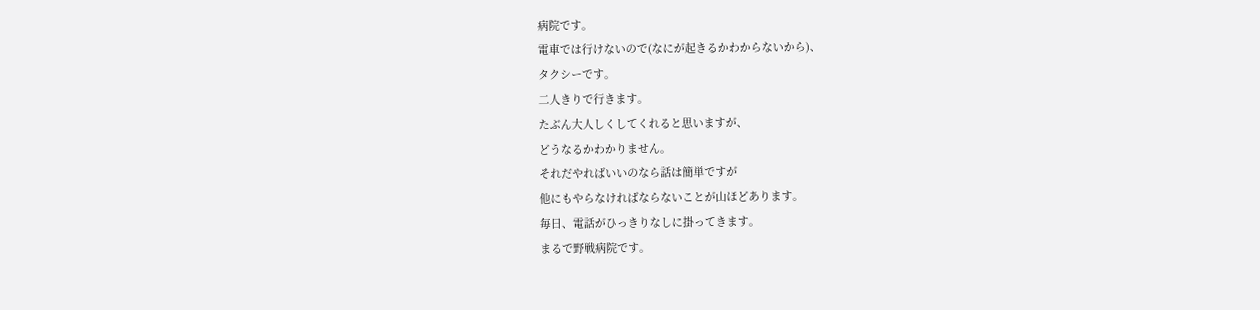病院です。
電車では行けないので(なにが起きるかわからないから)、
タクシーです。
二人きりで行きます。
たぶん大人しくしてくれると思いますが、
どうなるかわかりません。
それだやればいいのなら話は簡単ですが
他にもやらなければならないことが山ほどあります。
毎日、電話がひっきりなしに掛ってきます。
まるで野戦病院です。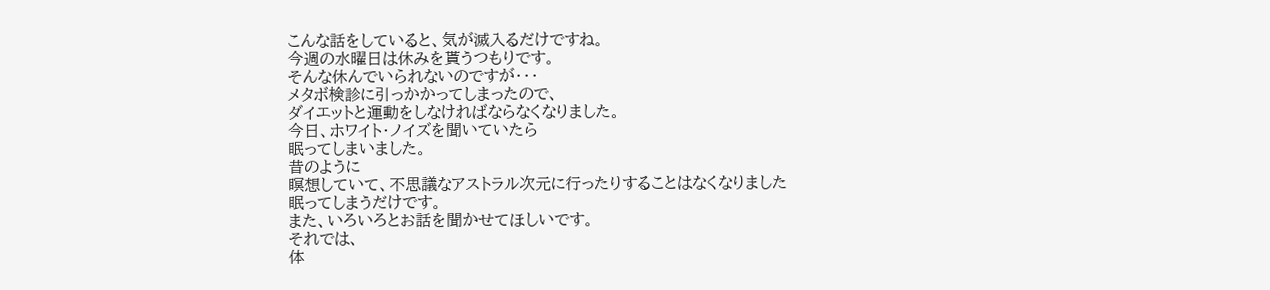こんな話をしていると、気が滅入るだけですね。
今週の水曜日は休みを貰うつもりです。
そんな休んでいられないのですが・・・
メタボ検診に引っかかってしまったので、
ダイエットと運動をしなければならなくなりました。
今日、ホワイト・ノイズを聞いていたら
眠ってしまいました。
昔のように
瞑想していて、不思議なアストラル次元に行ったりすることはなくなりました
眠ってしまうだけです。
また、いろいろとお話を聞かせてほしいです。
それでは、
体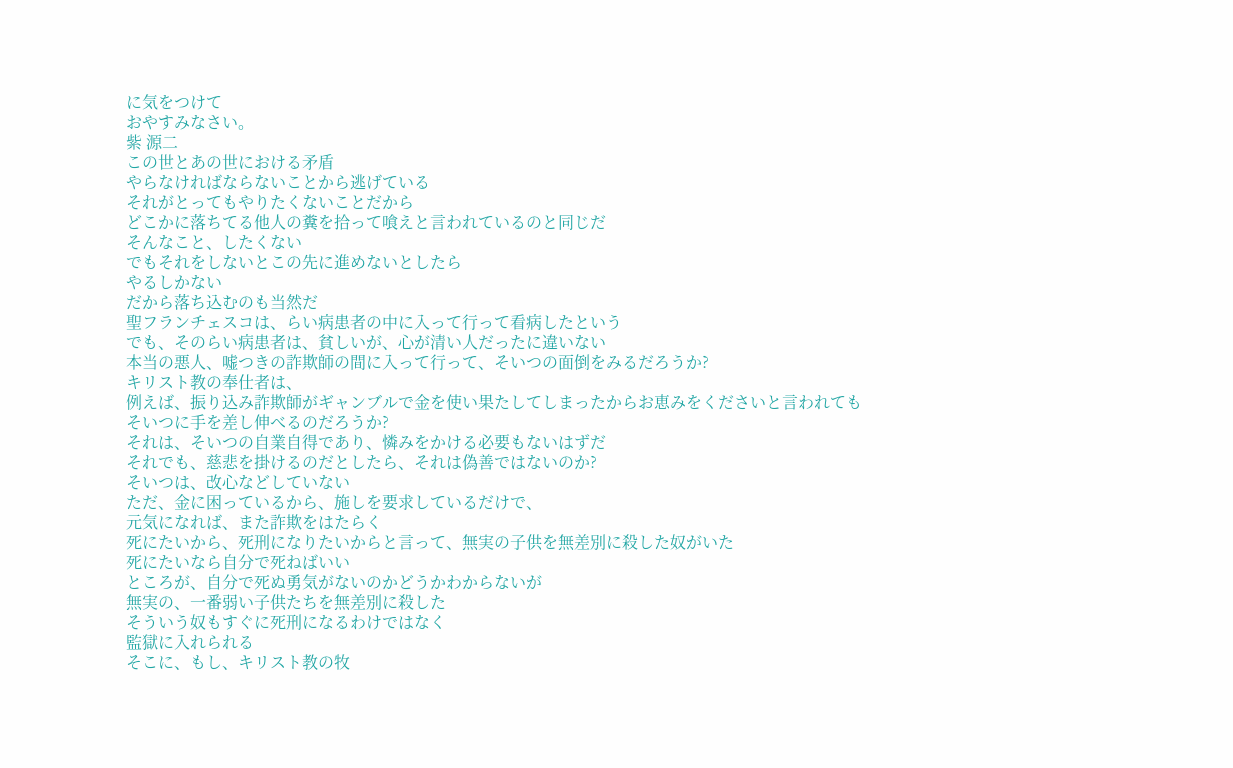に気をつけて
おやすみなさい。
紫 源二
この世とあの世における矛盾
やらなければならないことから逃げている
それがとってもやりたくないことだから
どこかに落ちてる他人の糞を拾って喰えと言われているのと同じだ
そんなこと、したくない
でもそれをしないとこの先に進めないとしたら
やるしかない
だから落ち込むのも当然だ
聖フランチェスコは、らい病患者の中に入って行って看病したという
でも、そのらい病患者は、貧しいが、心が清い人だったに違いない
本当の悪人、嘘つきの詐欺師の間に入って行って、そいつの面倒をみるだろうか?
キリスト教の奉仕者は、
例えば、振り込み詐欺師がギャンブルで金を使い果たしてしまったからお恵みをくださいと言われても
そいつに手を差し伸べるのだろうか?
それは、そいつの自業自得であり、憐みをかける必要もないはずだ
それでも、慈悲を掛けるのだとしたら、それは偽善ではないのか?
そいつは、改心などしていない
ただ、金に困っているから、施しを要求しているだけで、
元気になれば、また詐欺をはたらく
死にたいから、死刑になりたいからと言って、無実の子供を無差別に殺した奴がいた
死にたいなら自分で死ねばいい
ところが、自分で死ぬ勇気がないのかどうかわからないが
無実の、一番弱い子供たちを無差別に殺した
そういう奴もすぐに死刑になるわけではなく
監獄に入れられる
そこに、もし、キリスト教の牧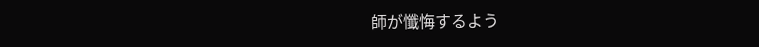師が懺悔するよう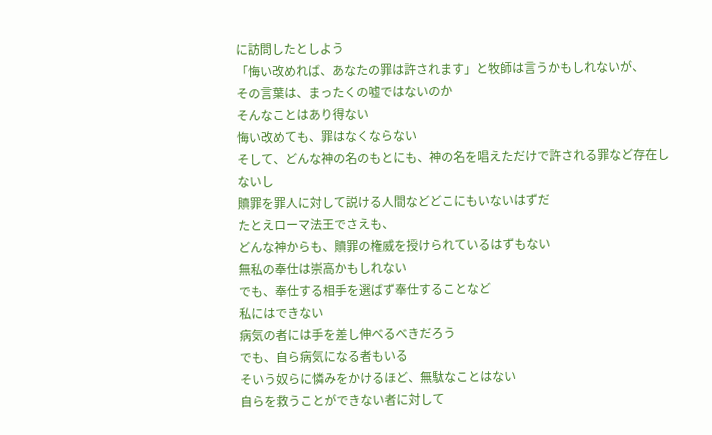に訪問したとしよう
「悔い改めれば、あなたの罪は許されます」と牧師は言うかもしれないが、
その言葉は、まったくの嘘ではないのか
そんなことはあり得ない
悔い改めても、罪はなくならない
そして、どんな神の名のもとにも、神の名を唱えただけで許される罪など存在しないし
贖罪を罪人に対して説ける人間などどこにもいないはずだ
たとえローマ法王でさえも、
どんな神からも、贖罪の権威を授けられているはずもない
無私の奉仕は崇高かもしれない
でも、奉仕する相手を選ばず奉仕することなど
私にはできない
病気の者には手を差し伸べるべきだろう
でも、自ら病気になる者もいる
そいう奴らに憐みをかけるほど、無駄なことはない
自らを救うことができない者に対して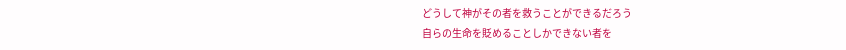どうして神がその者を救うことができるだろう
自らの生命を貶めることしかできない者を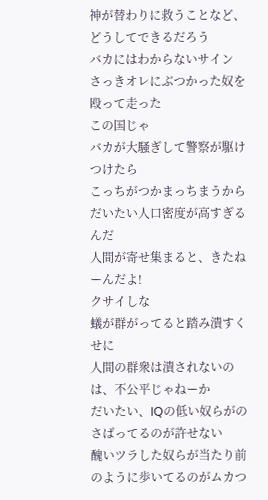神が替わりに救うことなど、どうしてできるだろう
バカにはわからないサイン
さっきオレにぶつかった奴を殴って走った
この国じゃ
バカが大騒ぎして警察が駆けつけたら
こっちがつかまっちまうから
だいたい人口密度が高すぎるんだ
人間が寄せ集まると、きたねーんだよ!
クサイしな
蟻が群がってると踏み潰すくせに
人間の群衆は潰されないのは、不公平じゃねーか
だいたい、IQの低い奴らがのさばってるのが許せない
醜いツラした奴らが当たり前のように歩いてるのがムカつ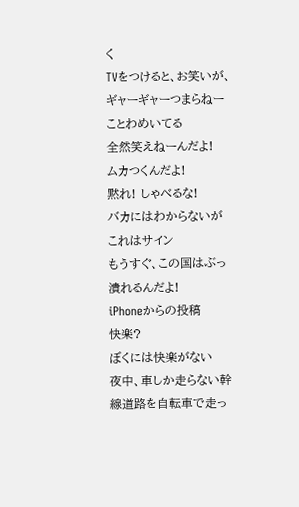く
TVをつけると、お笑いが、ギャーギャーつまらねーことわめいてる
全然笑えねーんだよ!
ムカつくんだよ!
黙れ! しゃべるな!
バカにはわからないが
これはサイン
もうすぐ、この国はぶっ潰れるんだよ!
iPhoneからの投稿
快楽?
ぼくには快楽がない
夜中、車しか走らない幹線道路を自転車で走っ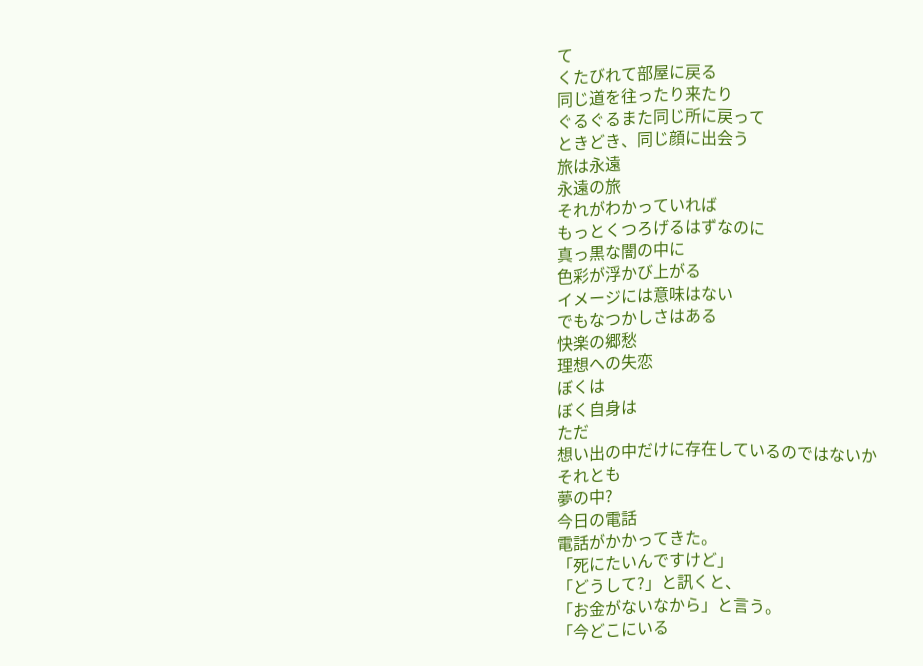て
くたびれて部屋に戻る
同じ道を往ったり来たり
ぐるぐるまた同じ所に戻って
ときどき、同じ顔に出会う
旅は永遠
永遠の旅
それがわかっていれば
もっとくつろげるはずなのに
真っ黒な闇の中に
色彩が浮かび上がる
イメージには意味はない
でもなつかしさはある
快楽の郷愁
理想への失恋
ぼくは
ぼく自身は
ただ
想い出の中だけに存在しているのではないか
それとも
夢の中?
今日の電話
電話がかかってきた。
「死にたいんですけど」
「どうして?」と訊くと、
「お金がないなから」と言う。
「今どこにいる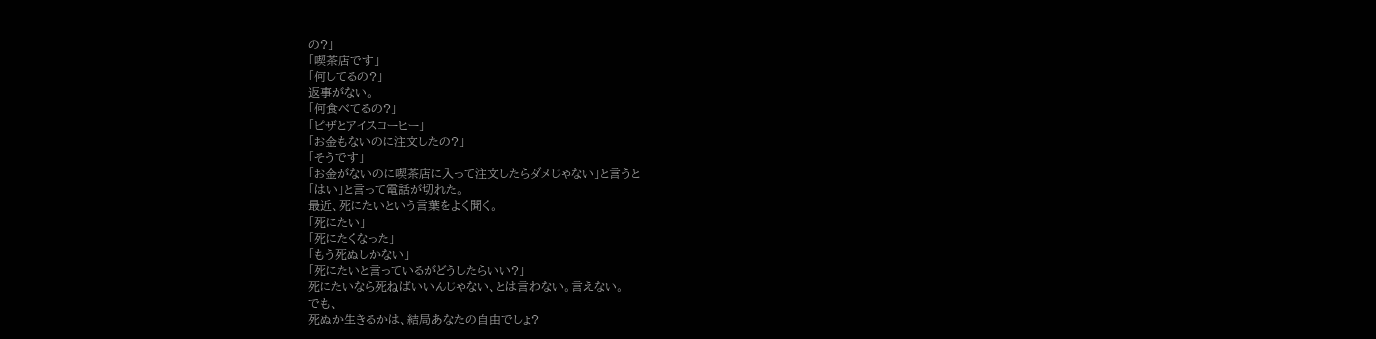の?」
「喫茶店です」
「何してるの?」
返事がない。
「何食べてるの?」
「ピザとアイスコーヒー」
「お金もないのに注文したの?」
「そうです」
「お金がないのに喫茶店に入って注文したらダメじゃない」と言うと
「はい」と言って電話が切れた。
最近、死にたいという言葉をよく聞く。
「死にたい」
「死にたくなった」
「もう死ぬしかない」
「死にたいと言っているがどうしたらいい?」
死にたいなら死ねばいいんじゃない、とは言わない。言えない。
でも、
死ぬか生きるかは、結局あなたの自由でしょ?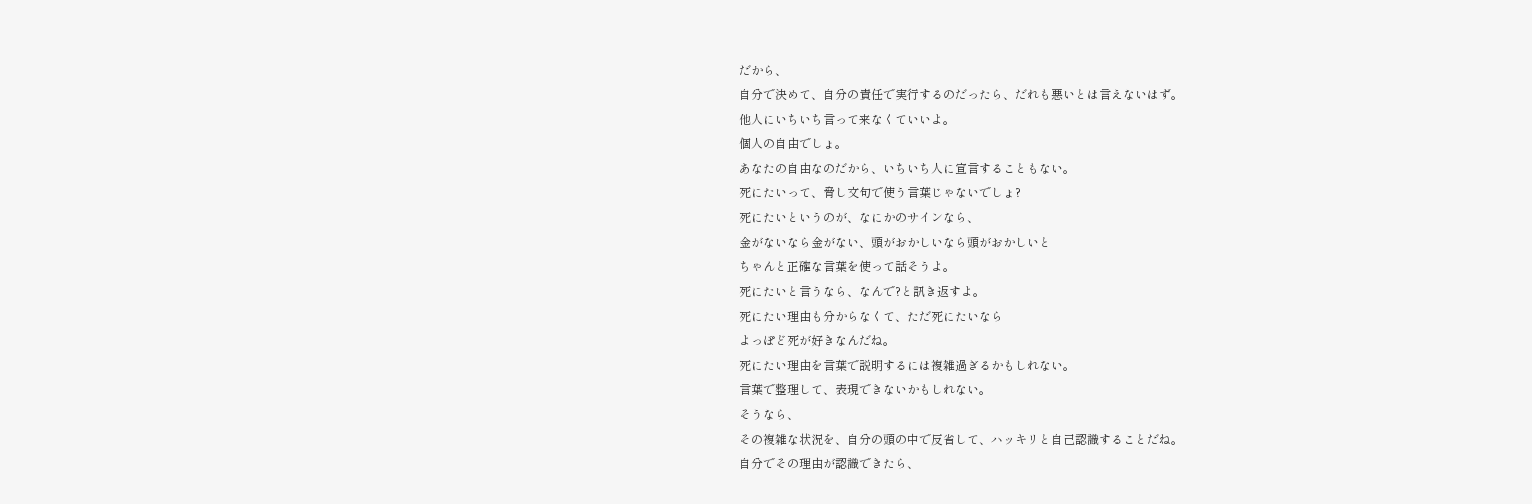だから、
自分で決めて、自分の責任で実行するのだったら、だれも悪いとは言えないはず。
他人にいちいち言って来なくていいよ。
個人の自由でしょ。
あなたの自由なのだから、いちいち人に宣言することもない。
死にたいって、脅し文句で使う言葉じゃないでしょ?
死にたいというのが、なにかのサインなら、
金がないなら金がない、頭がおかしいなら頭がおかしいと
ちゃんと正確な言葉を使って話そうよ。
死にたいと言うなら、なんで?と訊き返すよ。
死にたい理由も分からなくて、ただ死にたいなら
よっぽど死が好きなんだね。
死にたい理由を言葉で説明するには複雑過ぎるかもしれない。
言葉で整理して、表現できないかもしれない。
そうなら、
その複雑な状況を、自分の頭の中で反省して、ハッキリと自己認識することだね。
自分でその理由が認識できたら、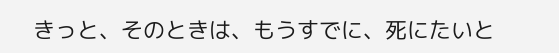きっと、そのときは、もうすでに、死にたいと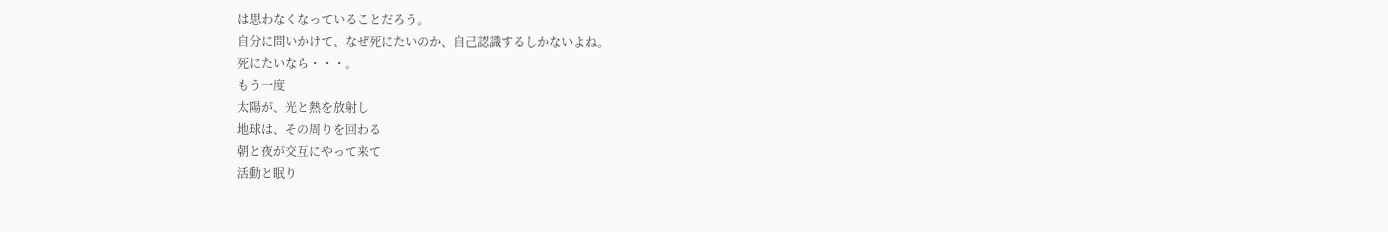は思わなくなっていることだろう。
自分に問いかけて、なぜ死にたいのか、自己認識するしかないよね。
死にたいなら・・・。
もう一度
太陽が、光と熱を放射し
地球は、その周りを回わる
朝と夜が交互にやって来て
活動と眠り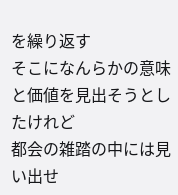を繰り返す
そこになんらかの意味と価値を見出そうとしたけれど
都会の雑踏の中には見い出せ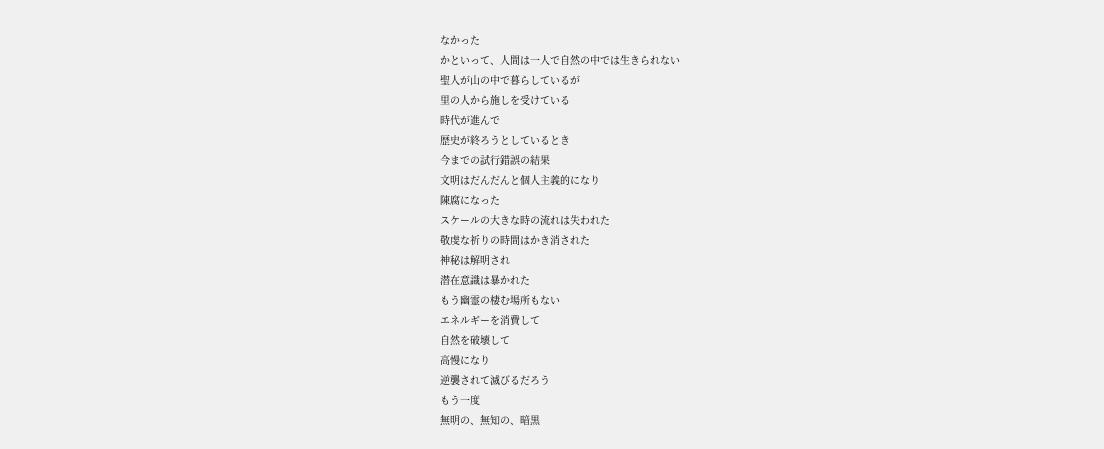なかった
かといって、人間は一人で自然の中では生きられない
聖人が山の中で暮らしているが
里の人から施しを受けている
時代が進んで
歴史が終ろうとしているとき
今までの試行錯誤の結果
文明はだんだんと個人主義的になり
陳腐になった
スケールの大きな時の流れは失われた
敬虔な祈りの時間はかき消された
神秘は解明され
潜在意識は暴かれた
もう幽霊の棲む場所もない
エネルギーを消費して
自然を破壊して
高慢になり
逆襲されて滅びるだろう
もう一度
無明の、無知の、暗黒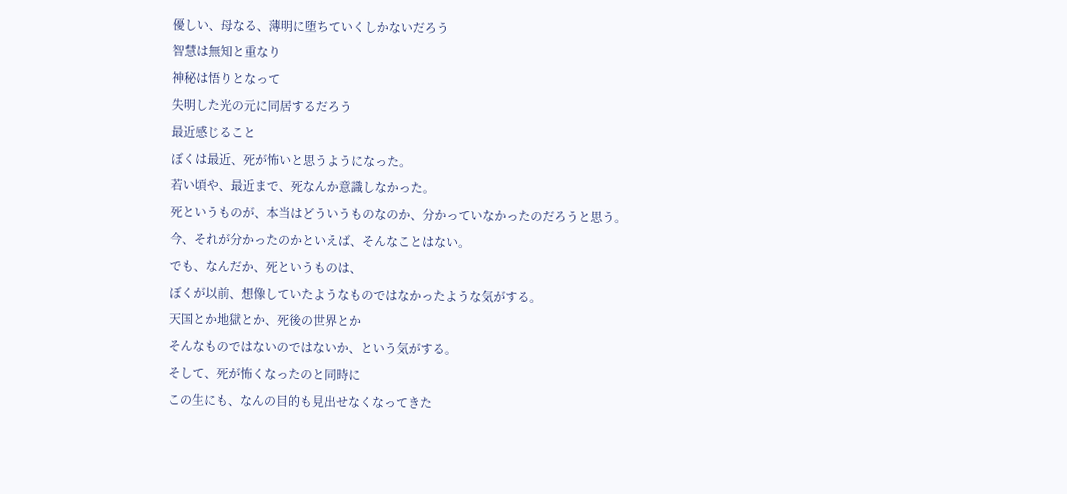優しい、母なる、薄明に堕ちていくしかないだろう
智慧は無知と重なり
神秘は悟りとなって
失明した光の元に同居するだろう
最近感じること
ぼくは最近、死が怖いと思うようになった。
若い頃や、最近まで、死なんか意識しなかった。
死というものが、本当はどういうものなのか、分かっていなかったのだろうと思う。
今、それが分かったのかといえば、そんなことはない。
でも、なんだか、死というものは、
ぼくが以前、想像していたようなものではなかったような気がする。
天国とか地獄とか、死後の世界とか
そんなものではないのではないか、という気がする。
そして、死が怖くなったのと同時に
この生にも、なんの目的も見出せなくなってきた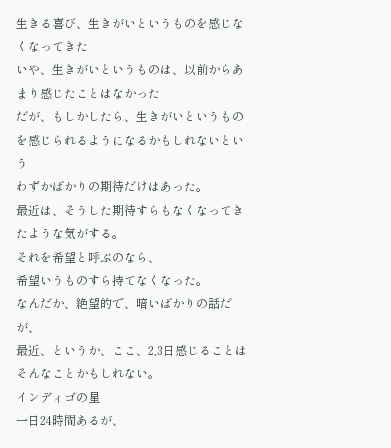生きる喜び、生きがいというものを感じなくなってきた
いや、生きがいというものは、以前からあまり感じたことはなかった
だが、もしかしたら、生きがいというものを感じられるようになるかもしれないという
わずかばかりの期待だけはあった。
最近は、そうした期待すらもなくなってきたような気がする。
それを希望と呼ぶのなら、
希望いうものすら持てなくなった。
なんだか、絶望的で、暗いばかりの話だが、
最近、というか、ここ、2,3日感じることはそんなことかもしれない。
インディゴの星
一日24時間あるが、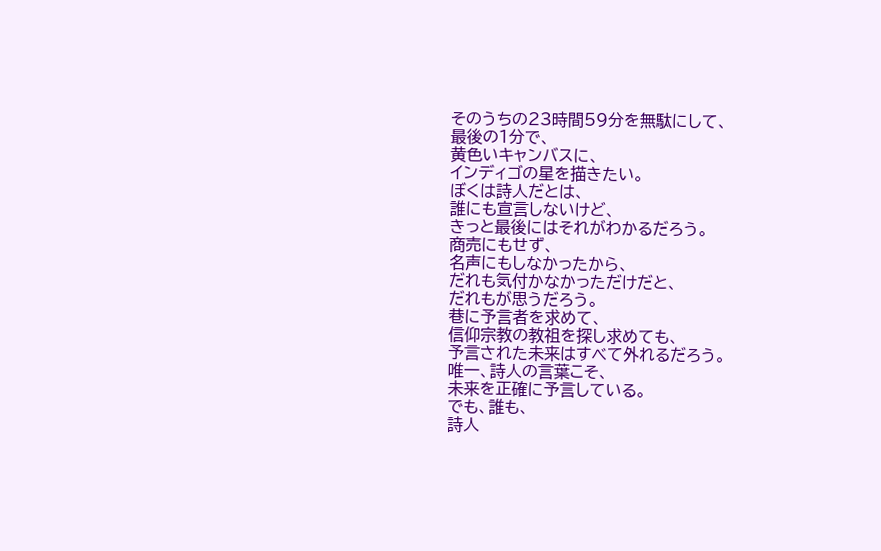そのうちの23時間59分を無駄にして、
最後の1分で、
黄色いキャンバスに、
インディゴの星を描きたい。
ぼくは詩人だとは、
誰にも宣言しないけど、
きっと最後にはそれがわかるだろう。
商売にもせず、
名声にもしなかったから、
だれも気付かなかっただけだと、
だれもが思うだろう。
巷に予言者を求めて、
信仰宗教の教祖を探し求めても、
予言された未来はすべて外れるだろう。
唯一、詩人の言葉こそ、
未来を正確に予言している。
でも、誰も、
詩人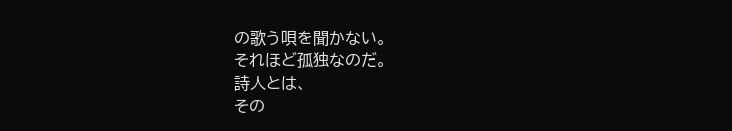の歌う唄を聞かない。
それほど孤独なのだ。
詩人とは、
その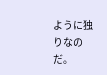ように独りなのだ。